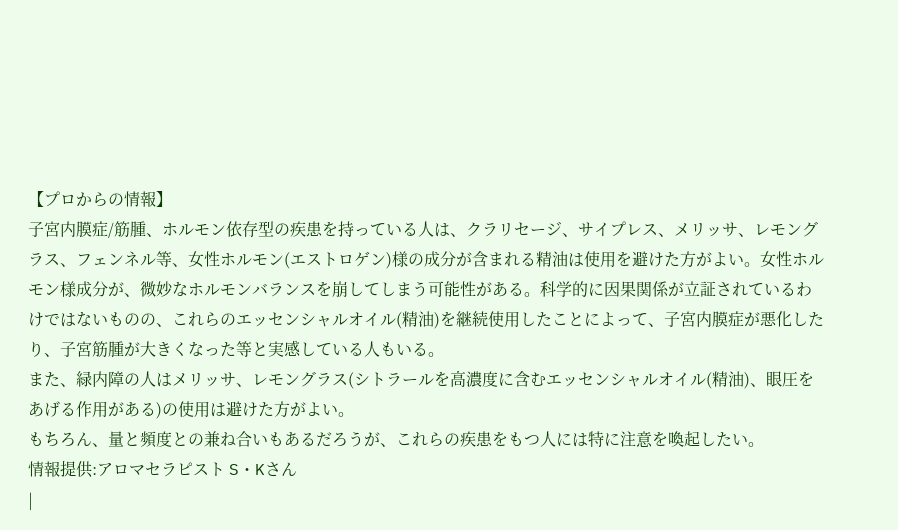【プロからの情報】
子宮内膜症/筋腫、ホルモン依存型の疾患を持っている人は、クラリセージ、サイプレス、メリッサ、レモングラス、フェンネル等、女性ホルモン(エストロゲン)様の成分が含まれる精油は使用を避けた方がよい。女性ホルモン様成分が、微妙なホルモンバランスを崩してしまう可能性がある。科学的に因果関係が立証されているわけではないものの、これらのエッセンシャルオイル(精油)を継続使用したことによって、子宮内膜症が悪化したり、子宮筋腫が大きくなった等と実感している人もいる。
また、緑内障の人はメリッサ、レモングラス(シトラールを高濃度に含むエッセンシャルオイル(精油)、眼圧をあげる作用がある)の使用は避けた方がよい。
もちろん、量と頻度との兼ね合いもあるだろうが、これらの疾患をもつ人には特に注意を喚起したい。
情報提供:アロマセラピスト S・Kさん
|